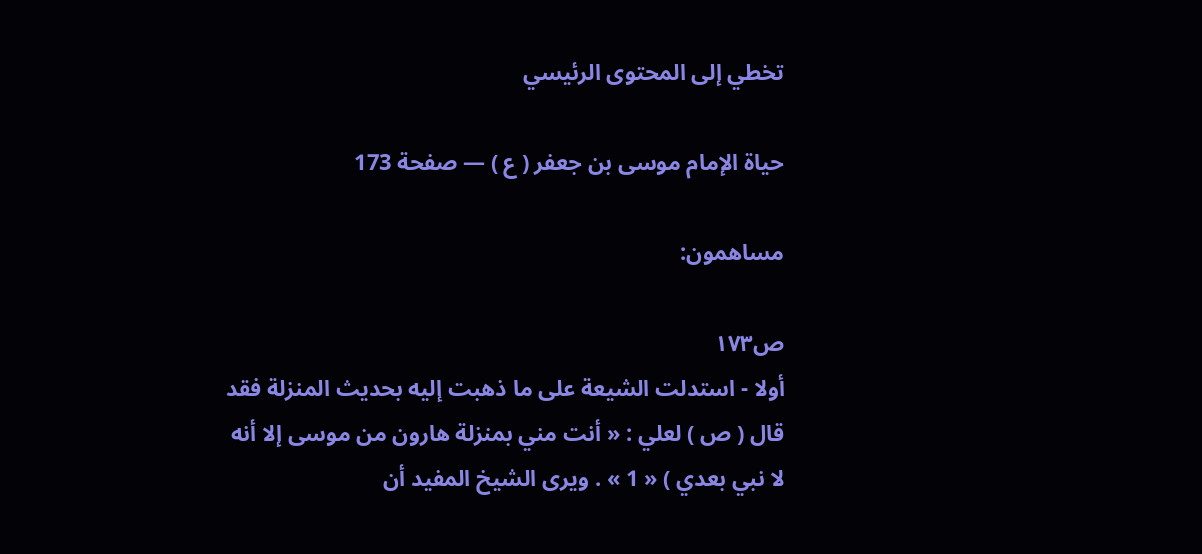تخطي إلى المحتوى الرئيسي

حياة الإمام موسى بن جعفر ( ع ) — صفحة 173

مساهمون:

ص١٧٣
أولا - استدلت الشيعة على ما ذهبت إليه بحديث المنزلة فقد قال ( ص ) لعلي : « أنت مني بمنزلة هارون من موسى إلا أنه لا نبي بعدي ) « 1 » . ويرى الشيخ المفيد أن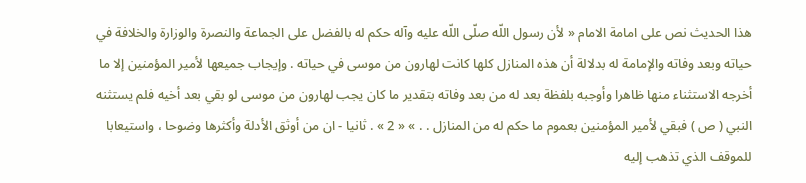هذا الحديث نص على امامة الامام « لأن رسول اللّه صلّى اللّه عليه وآله حكم له بالفضل على الجماعة والنصرة والوزارة والخلافة في حياته وبعد وفاته والإمامة له بدلالة أن هذه المنازل كلها كانت لهارون من موسى في حياته . وإيجاب جميعها لأمير المؤمنين إلا ما أخرجه الاستثناء منها ظاهرا وأوجبه بلفظة بعد له من بعد وفاته بتقدير ما كان يجب لهارون من موسى لو بقي بعد أخيه فلم يستثنه النبي ( ص ) فبقي لأمير المؤمنين بعموم ما حكم له من المنازل . . » « 2 » . ثانيا - ان من أوثق الأدلة وأكثرها وضوحا ، واستيعابا للموقف الذي تذهب إليه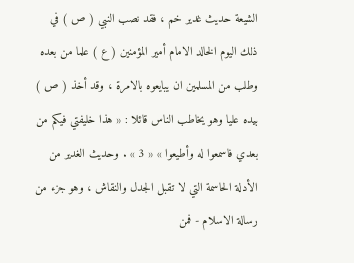الشيعة حديث غدير خم ، فقد نصب النبي ( ص ) في ذلك اليوم الخالد الامام أمير المؤمنين ( ع ) علما من بعده وطلب من المسلمين ان يبايعوه بالامرة ، وقد أخذ ( ص ) بيده عليا وهو يخاطب الناس قائلا : « هذا خليفتي فيكم من بعدي فاسمعوا له وأطيعوا » « 3 » . وحديث الغدير من الأدلة الحاسمة التي لا تقبل الجدل والنقاش ، وهو جزء من رسالة الاسلام - فمن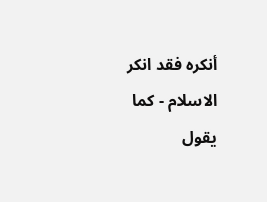أنكره فقد انكر الاسلام - كما يقول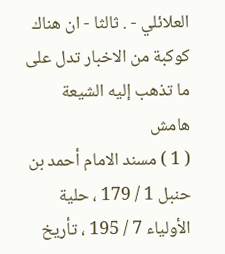العلائلي - . ثالثا - ان هناك كوكبة من الاخبار تدل على ما تذهب إليه الشيعة
هامش
( 1 ) مسند الامام أحمد بن حنبل 1 / 179 ، حلية الأولياء 7 / 195 ، تأريخ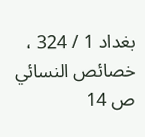بغداد 1 / 324 ، خصائص النسائي ص 14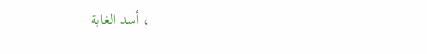، أسد الغابة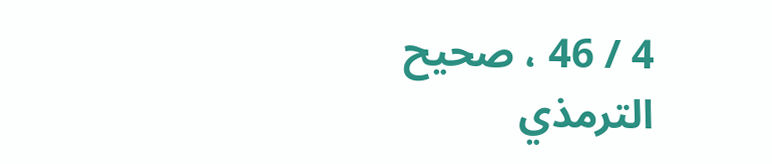4 / 46 ، صحيح الترمذي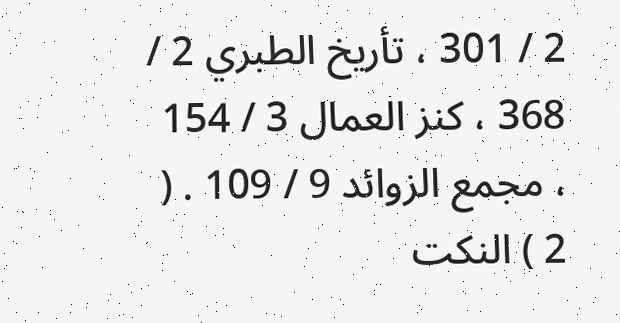2 / 301 ، تأريخ الطبري 2 / 368 ، كنز العمال 3 / 154 ، مجمع الزوائد 9 / 109 . ( 2 ) النكت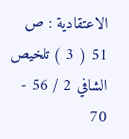الاعتقادية : ص 51 ( 3 ) تلخيص الشافي 2 / 56 - 70